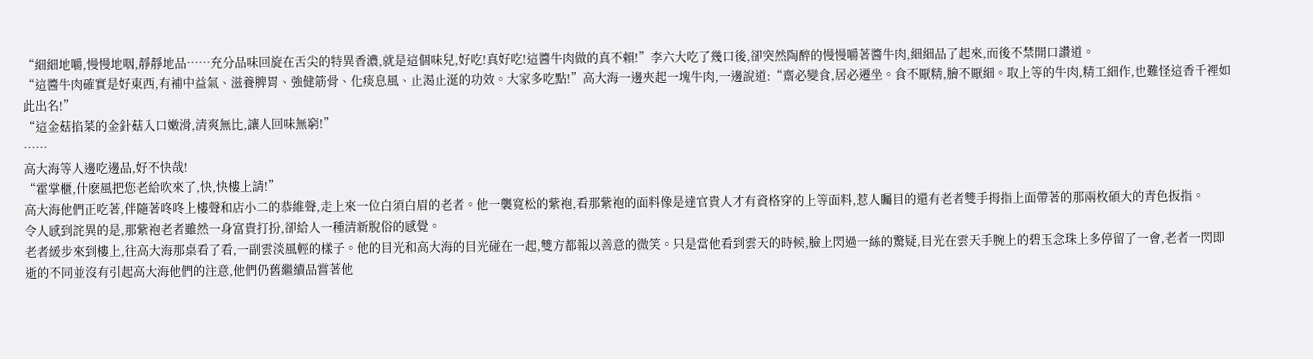“細細地嚼,慢慢地咽,靜靜地品……充分品味回旋在舌尖的特異香濃,就是這個味兒,好吃!真好吃!這醬牛肉做的真不賴!”李六大吃了幾口後,卻突然陶醉的慢慢嚼著醬牛肉,細細品了起來,而後不禁開口讚道。
“這醬牛肉確實是好東西,有補中益氣、滋養脾胃、強健筋骨、化痰息風、止渴止涎的功效。大家多吃點!”高大海一邊夾起一塊牛肉,一邊說道:“齋必變食,居必遷坐。食不厭精,膾不厭細。取上等的牛肉,精工細作,也難怪這香千裡如此出名!”
“這金菇掐菜的金針菇入口嫩滑,清爽無比,讓人回味無窮!”
……
高大海等人邊吃邊品,好不快哉!
“霍掌櫃,什麽風把您老給吹來了,快,快樓上請!”
高大海他們正吃著,伴隨著咚咚上樓聲和店小二的恭維聲,走上來一位白須白眉的老者。他一襲寬松的紫袍,看那紫袍的面料像是達官貴人才有資格穿的上等面料,惹人矚目的還有老者雙手拇指上面帶著的那兩枚碩大的青色扳指。
令人感到詫異的是,那紫袍老者雖然一身富貴打扮,卻給人一種清新脫俗的感覺。
老者緩步來到樓上,往高大海那桌看了看,一副雲淡風輕的樣子。他的目光和高大海的目光碰在一起,雙方都報以善意的微笑。只是當他看到雲天的時候,臉上閃過一絲的驚疑,目光在雲天手腕上的碧玉念珠上多停留了一會,老者一閃即逝的不同並沒有引起高大海他們的注意,他們仍舊繼續品嘗著他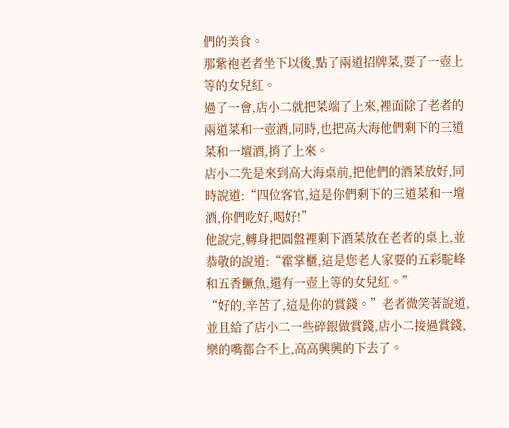們的美食。
那紫袍老者坐下以後,點了兩道招牌菜,要了一壺上等的女兒紅。
過了一會,店小二就把菜端了上來,裡面除了老者的兩道菜和一壺酒,同時,也把高大海他們剩下的三道菜和一壇酒,捎了上來。
店小二先是來到高大海桌前,把他們的酒菜放好,同時說道:“四位客官,這是你們剩下的三道菜和一壇酒,你們吃好,喝好!”
他說完,轉身把圓盤裡剩下酒菜放在老者的桌上,並恭敬的說道:“霍掌櫃,這是您老人家要的五彩駝峰和五香鱖魚,還有一壺上等的女兒紅。”
“好的,辛苦了,這是你的賞錢。”老者微笑著說道,並且給了店小二一些碎銀做賞錢,店小二接過賞錢,樂的嘴都合不上,高高興興的下去了。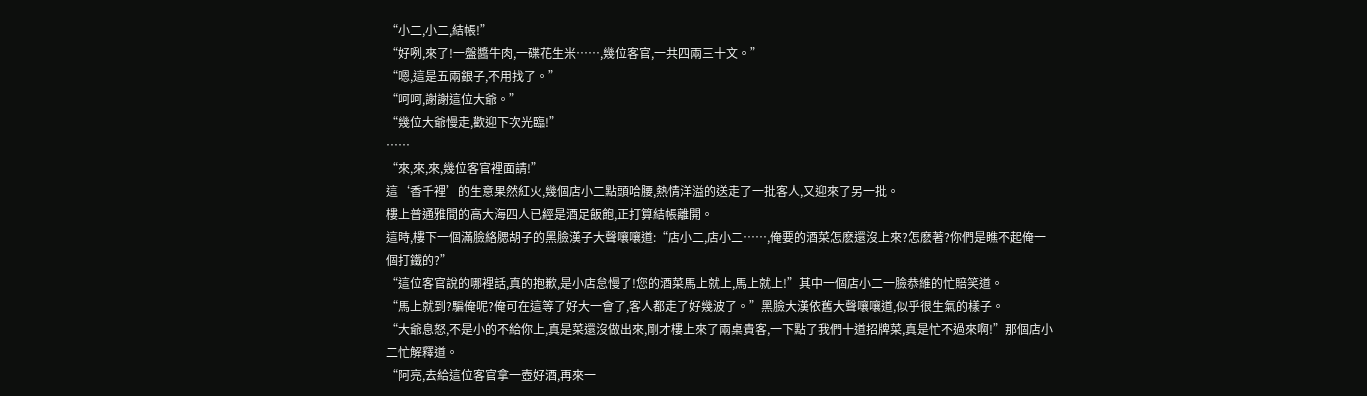“小二,小二,結帳!”
“好咧,來了!一盤醬牛肉,一碟花生米……,幾位客官,一共四兩三十文。”
“嗯,這是五兩銀子,不用找了。”
“呵呵,謝謝這位大爺。”
“幾位大爺慢走,歡迎下次光臨!”
……
“來,來,來,幾位客官裡面請!”
這‘香千裡’的生意果然紅火,幾個店小二點頭哈腰,熱情洋溢的送走了一批客人,又迎來了另一批。
樓上普通雅間的高大海四人已經是酒足飯飽,正打算結帳離開。
這時,樓下一個滿臉絡腮胡子的黑臉漢子大聲嚷嚷道:“店小二,店小二……,俺要的酒菜怎麽還沒上來?怎麽著?你們是瞧不起俺一個打鐵的?”
“這位客官說的哪裡話,真的抱歉,是小店怠慢了!您的酒菜馬上就上,馬上就上!”其中一個店小二一臉恭維的忙賠笑道。
“馬上就到?騙俺呢?俺可在這等了好大一會了,客人都走了好幾波了。”黑臉大漢依舊大聲嚷嚷道,似乎很生氣的樣子。
“大爺息怒,不是小的不給你上,真是菜還沒做出來,剛才樓上來了兩桌貴客,一下點了我們十道招牌菜,真是忙不過來啊!”那個店小二忙解釋道。
“阿亮,去給這位客官拿一壺好酒,再來一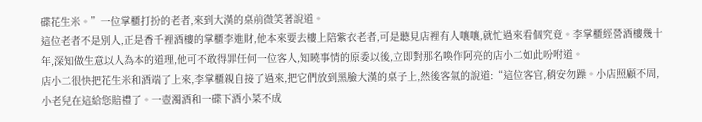碟花生米。”一位掌櫃打扮的老者,來到大漢的桌前微笑著說道。
這位老者不是別人,正是香千裡酒樓的掌櫃李進財,他本來要去樓上陪紫衣老者,可是聽見店裡有人嚷嚷,就忙過來看個究竟。李掌櫃經營酒樓幾十年,深知做生意以人為本的道理,他可不敢得罪任何一位客人,知曉事情的原委以後,立即對那名喚作阿亮的店小二如此吩咐道。
店小二很快把花生米和酒端了上來,李掌櫃親自接了過來,把它們放到黑臉大漢的桌子上,然後客氣的說道:“這位客官,稍安勿躁。小店照顧不周,小老兒在這給您賠禮了。一壺濁酒和一碟下酒小菜不成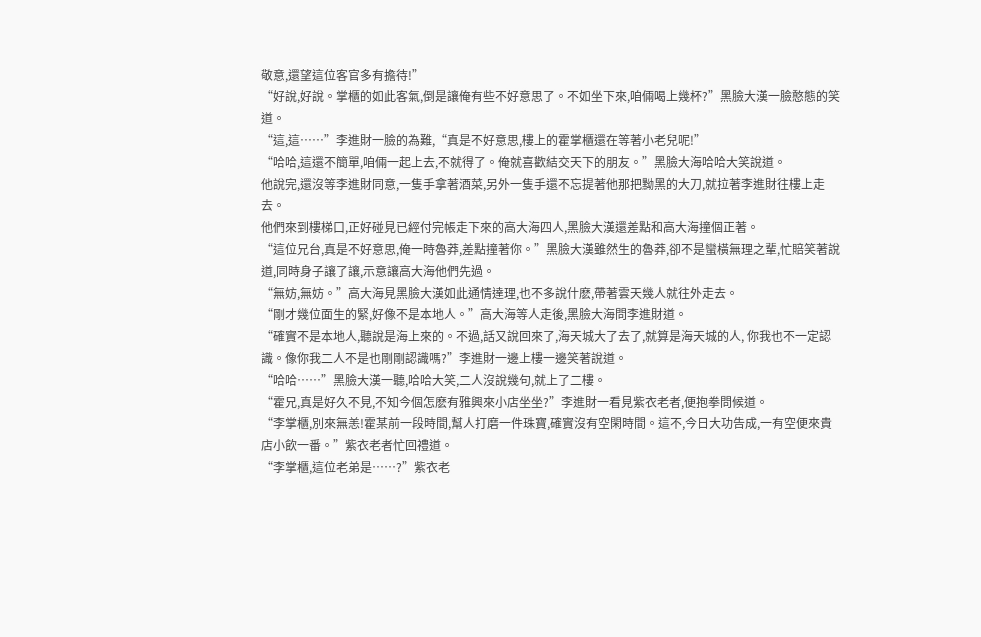敬意,還望這位客官多有擔待!”
“好說,好說。掌櫃的如此客氣,倒是讓俺有些不好意思了。不如坐下來,咱倆喝上幾杯?”黑臉大漢一臉憨態的笑道。
“這,這……”李進財一臉的為難,“真是不好意思,樓上的霍掌櫃還在等著小老兒呢!”
“哈哈,這還不簡單,咱倆一起上去,不就得了。俺就喜歡結交天下的朋友。”黑臉大海哈哈大笑說道。
他說完,還沒等李進財同意,一隻手拿著酒菜,另外一隻手還不忘提著他那把黝黑的大刀,就拉著李進財往樓上走去。
他們來到樓梯口,正好碰見已經付完帳走下來的高大海四人,黑臉大漢還差點和高大海撞個正著。
“這位兄台,真是不好意思,俺一時魯莽,差點撞著你。”黑臉大漢雖然生的魯莽,卻不是蠻橫無理之輩,忙賠笑著說道,同時身子讓了讓,示意讓高大海他們先過。
“無妨,無妨。”高大海見黑臉大漢如此通情達理,也不多說什麽,帶著雲天幾人就往外走去。
“剛才幾位面生的緊,好像不是本地人。”高大海等人走後,黑臉大海問李進財道。
“確實不是本地人,聽說是海上來的。不過,話又說回來了,海天城大了去了,就算是海天城的人, 你我也不一定認識。像你我二人不是也剛剛認識嗎?”李進財一邊上樓一邊笑著說道。
“哈哈……”黑臉大漢一聽,哈哈大笑,二人沒說幾句,就上了二樓。
“霍兄,真是好久不見,不知今個怎麽有雅興來小店坐坐?”李進財一看見紫衣老者,便抱拳問候道。
“李掌櫃,別來無恙!霍某前一段時間,幫人打磨一件珠寶,確實沒有空閑時間。這不,今日大功告成,一有空便來貴店小飲一番。”紫衣老者忙回禮道。
“李掌櫃,這位老弟是……?”紫衣老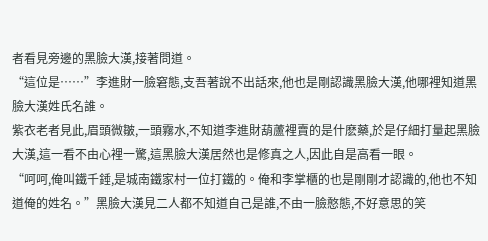者看見旁邊的黑臉大漢,接著問道。
“這位是……”李進財一臉窘態,支吾著說不出話來,他也是剛認識黑臉大漢,他哪裡知道黑臉大漢姓氏名誰。
紫衣老者見此,眉頭微皺,一頭霧水,不知道李進財葫蘆裡賣的是什麽藥,於是仔細打量起黑臉大漢,這一看不由心裡一驚,這黑臉大漢居然也是修真之人,因此自是高看一眼。
“呵呵,俺叫鐵千錘,是城南鐵家村一位打鐵的。俺和李掌櫃的也是剛剛才認識的,他也不知道俺的姓名。”黑臉大漢見二人都不知道自己是誰,不由一臉憨態,不好意思的笑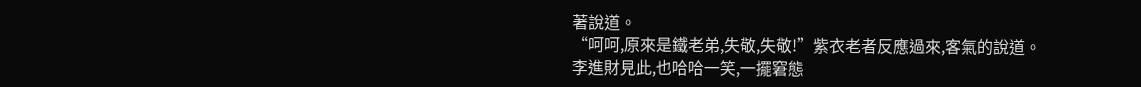著說道。
“呵呵,原來是鐵老弟,失敬,失敬!”紫衣老者反應過來,客氣的說道。
李進財見此,也哈哈一笑,一擺窘態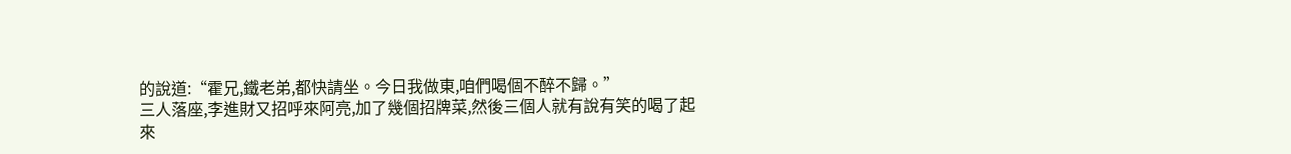的說道:“霍兄,鐵老弟,都快請坐。今日我做東,咱們喝個不醉不歸。”
三人落座,李進財又招呼來阿亮,加了幾個招牌菜,然後三個人就有說有笑的喝了起來